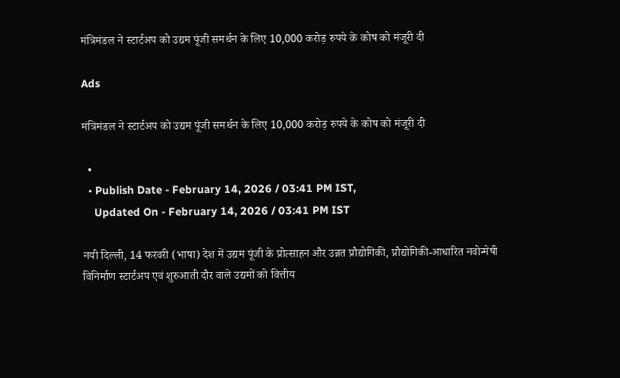मंत्रिमंडल ने स्टार्टअप को उद्यम पूंजी समर्थन के लिए 10,000 करोड़ रुपये के कोष को मंजूरी दी

Ads

मंत्रिमंडल ने स्टार्टअप को उद्यम पूंजी समर्थन के लिए 10,000 करोड़ रुपये के कोष को मंजूरी दी

  •
  • Publish Date - February 14, 2026 / 03:41 PM IST,
    Updated On - February 14, 2026 / 03:41 PM IST

नयी दिल्ली, 14 फरवरी (भाषा) देश में उद्यम पूंजी के प्रोत्साहन और उन्नत प्रौद्योगिकी, प्रौद्योगिकी-आधारित नवोन्मेषी विनिर्माण स्टार्टअप एवं शुरुआती दौर वाले उद्यमों को वित्तीय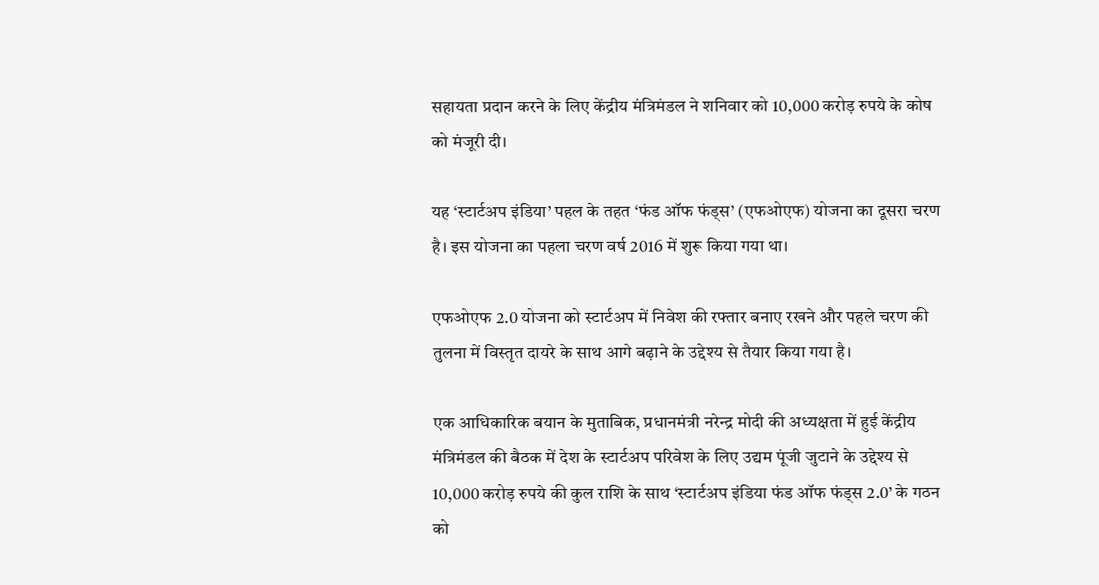सहायता प्रदान करने के लिए केंद्रीय मंत्रिमंडल ने शनिवार को 10,000 करोड़ रुपये के कोष को मंजूरी दी।

यह ‘स्टार्टअप इंडिया’ पहल के तहत ‘फंड ऑफ फंड्स’ (एफओएफ) योजना का दूसरा चरण है। इस योजना का पहला चरण वर्ष 2016 में शुरू किया गया था।

एफओएफ 2.0 योजना को स्टार्टअप में निवेश की रफ्तार बनाए रखने और पहले चरण की तुलना में विस्तृत दायरे के साथ आगे बढ़ाने के उद्देश्य से तैयार किया गया है।

एक आधिकारिक बयान के मुताबिक, प्रधानमंत्री नरेन्द्र मोदी की अध्यक्षता में हुई केंद्रीय मंत्रिमंडल की बैठक में देश के स्टार्टअप परिवेश के लिए उद्यम पूंजी जुटाने के उद्देश्य से 10,000 करोड़ रुपये की कुल राशि के साथ ‘स्टार्टअप इंडिया फंड ऑफ फंड्स 2.0’ के गठन को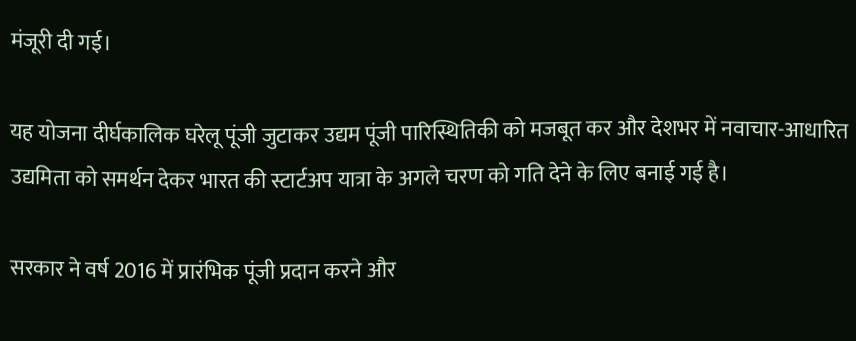मंजूरी दी गई।

यह योजना दीर्घकालिक घरेलू पूंजी जुटाकर उद्यम पूंजी पारिस्थितिकी को मजबूत कर और देशभर में नवाचार-आधारित उद्यमिता को समर्थन देकर भारत की स्टार्टअप यात्रा के अगले चरण को गति देने के लिए बनाई गई है।

सरकार ने वर्ष 2016 में प्रारंभिक पूंजी प्रदान करने और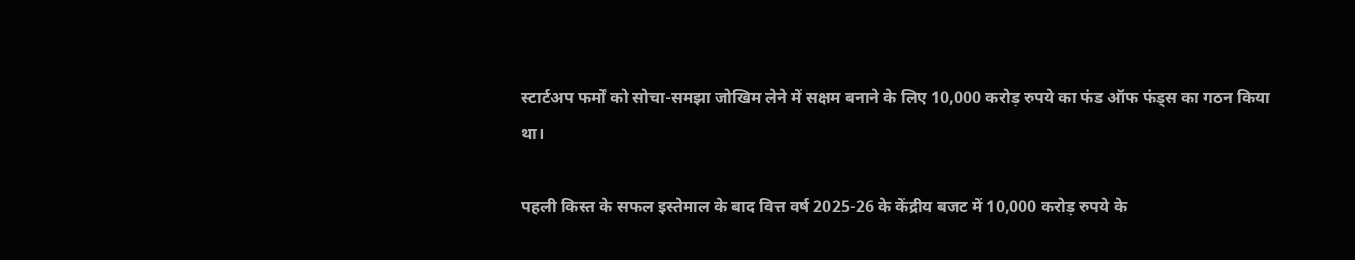स्टार्टअप फर्मों को सोचा-समझा जोखिम लेने में सक्षम बनाने के लिए 10,000 करोड़ रुपये का फंड ऑफ फंड्स का गठन किया था।

पहली किस्त के सफल इस्तेमाल के बाद वित्त वर्ष 2025-26 के केंद्रीय बजट में 10,000 करोड़ रुपये के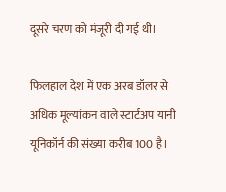दूसरे चरण को मंजूरी दी गई थी।

फिलहाल देश में एक अरब डॉलर से अधिक मूल्यांकन वाले स्टार्टअप यानी यूनिकॉर्न की संख्या करीब 100 है।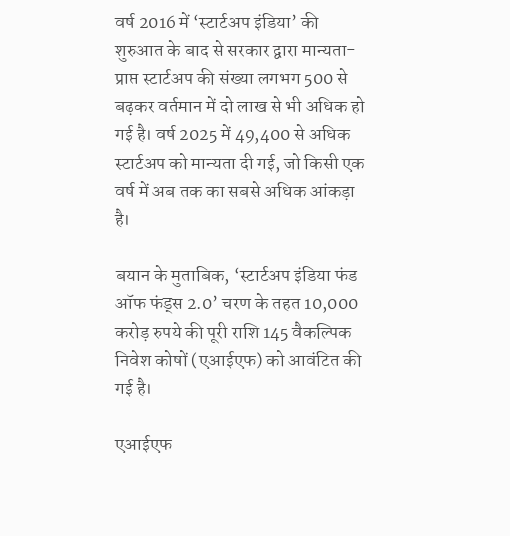वर्ष 2016 में ‘स्टार्टअप इंडिया’ की शुरुआत के बाद से सरकार द्वारा मान्यता-प्राप्त स्टार्टअप की संख्या लगभग 500 से बढ़कर वर्तमान में दो लाख से भी अधिक हो गई है। वर्ष 2025 में 49,400 से अधिक स्टार्टअप को मान्यता दी गई, जो किसी एक वर्ष में अब तक का सबसे अधिक आंकड़ा है।

बयान के मुताबिक, ‘स्टार्टअप इंडिया फंड ऑफ फंड्स 2.0’ चरण के तहत 10,000 करोड़ रुपये की पूरी राशि 145 वैकल्पिक निवेश कोषों (एआईएफ) को आवंटित की गई है।

एआईएफ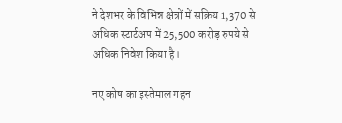ने देशभर के विभिन्न क्षेत्रों में सक्रिय 1,370 से अधिक स्टार्टअप में 25,500 करोड़ रुपये से अधिक निवेश किया है।

नए कोष का इस्तेमाल गहन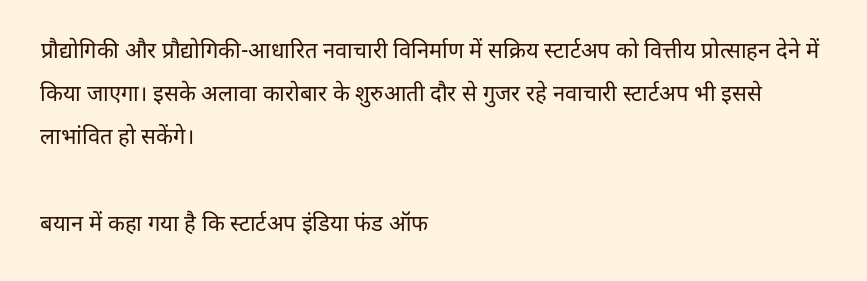प्रौद्योगिकी और प्रौद्योगिकी-आधारित नवाचारी विनिर्माण में सक्रिय स्टार्टअप को वित्तीय प्रोत्साहन देने में किया जाएगा। इसके अलावा कारोबार के शुरुआती दौर से गुजर रहे नवाचारी स्टार्टअप भी इससे लाभांवित हो सकेंगे।

बयान में कहा गया है कि स्टार्टअप इंडिया फंड ऑफ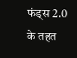फंड्स 2.0 के तहत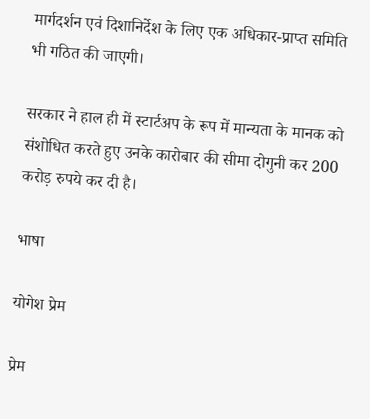मार्गदर्शन एवं दिशानिर्देश के लिए एक अधिकार-प्राप्त समिति भी गठित की जाएगी।

सरकार ने हाल ही में स्टार्टअप के रूप में मान्यता के मानक को संशोधित करते हुए उनके कारोबार की सीमा दोगुनी कर 200 करोड़ रुपये कर दी है।

भाषा

योगेश प्रेम

प्रेम